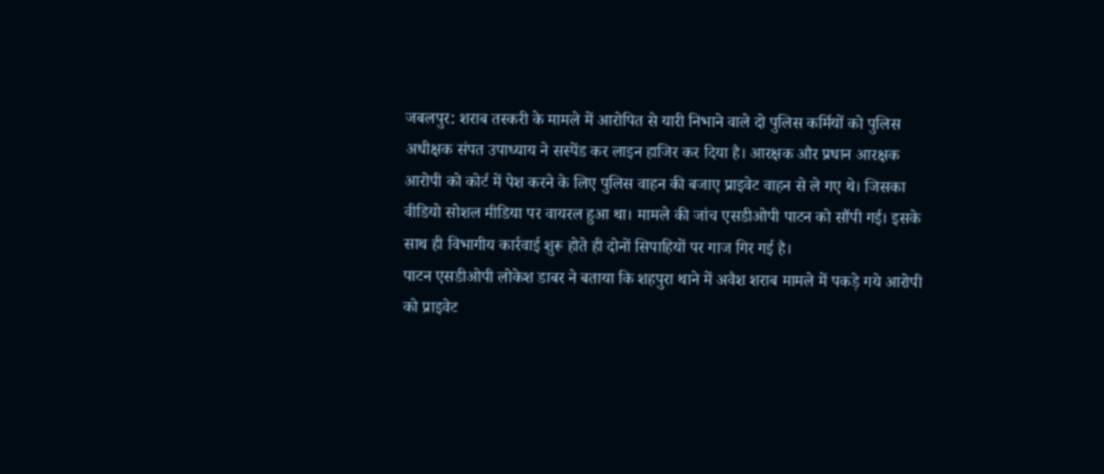जबलपुर: शराब तस्करी के मामले में आरोपित से यारी निभाने वाले दो पुलिस कर्मियों को पुलिस अधीक्षक संपत उपाध्याय ने सस्पेंड कर लाइन हाजिर कर दिया है। आरक्षक और प्रधान आरक्षक आरोपी को कोर्ट में पेश करने के लिए पुलिस वाहन की बजाए प्राइवेट वाहन से ले गए थे। जिसका वीडियो सोशल मीडिया पर वायरल हुआ था। मामले की जांच एसडीओपी पाटन को सौंपी गई। इसके साथ ही विभागीय कार्रवाई शुरू होते ही दोनों सिपाहियों पर गाज गिर गई है।
पाटन एसडीओपी लोकेश डाबर ने बताया कि शहपुरा थाने में अवैश शराब मामले में पकड़े गये आरोपी को प्राइवेट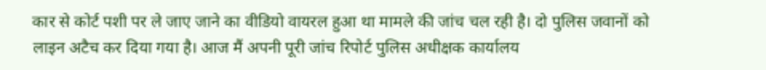कार से कोर्ट पशी पर ले जाए जाने का वीडियो वायरल हुआ था मामले की जांच चल रही है। दो पुलिस जवानों को लाइन अटैच कर दिया गया है। आज मैं अपनी पूरी जांच रिपोर्ट पुलिस अधीक्षक कार्यालय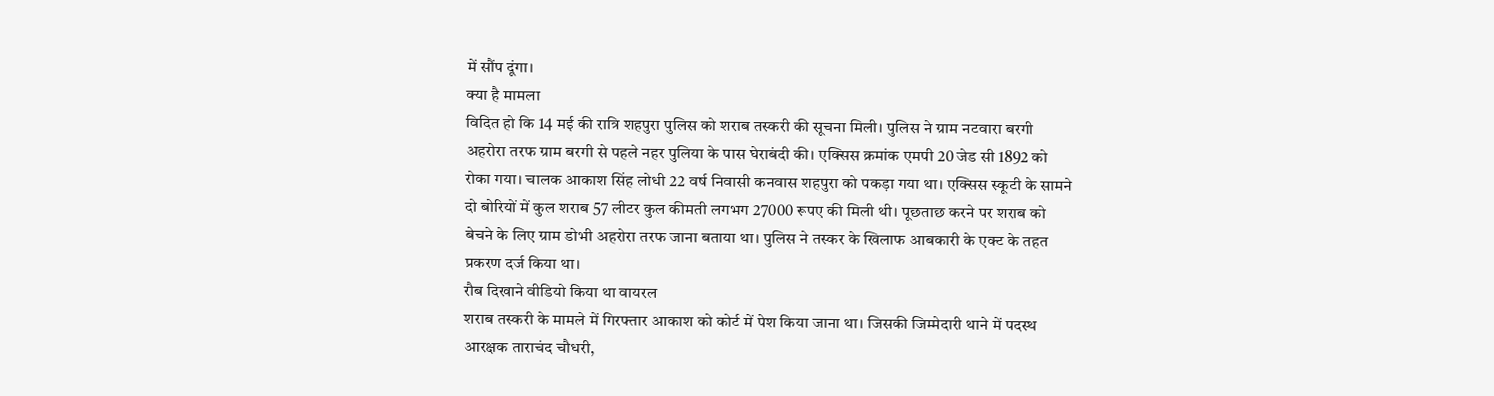में सौंप दूंगा।
क्या है मामला
विदित हो कि 14 मई की रात्रि शहपुरा पुलिस को शराब तस्करी की सूचना मिली। पुलिस ने ग्राम नटवारा बरगी अहरोरा तरफ ग्राम बरगी से पहले नहर पुलिया के पास घेराबंदी की। एक्सिस क्रमांक एमपी 20 जेड सी 1892 को रोका गया। चालक आकाश सिंह लोधी 22 वर्ष निवासी कनवास शहपुरा को पकड़ा गया था। एक्सिस स्कूटी के सामने दो बोरियों में कुल शराब 57 लीटर कुल कीमती लगभग 27000 रूपए की मिली थी। पूछताछ करने पर शराब को बेचने के लिए ग्राम डोभी अहरोरा तरफ जाना बताया था। पुलिस ने तस्कर के खिलाफ आबकारी के एक्ट के तहत प्रकरण दर्ज किया था।
रौब दिखाने वीडियो किया था वायरल
शराब तस्करी के मामले में गिरफ्तार आकाश को कोर्ट में पेश किया जाना था। जिसकी जिम्मेदारी थाने में पदस्थ आरक्षक ताराचंद चौधरी,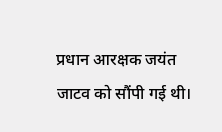प्रधान आरक्षक जयंत जाटव को सौंपी गई थी।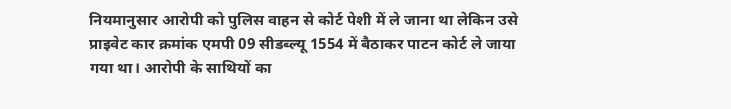नियमानुसार आरोपी को पुलिस वाहन से कोर्ट पेशी में ले जाना था लेकिन उसे प्राइवेट कार क्रमांक एमपी 09 सीडब्ल्यू 1554 में बैठाकर पाटन कोर्ट ले जाया गया था। आरोपी के साथियों का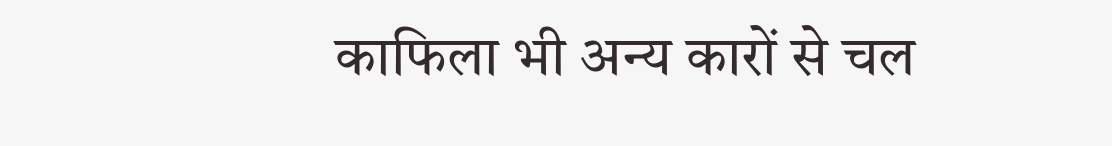काफिला भी अन्य कारों से चल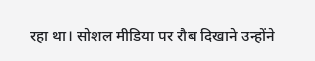रहा था। सोशल मीडिया पर रौब दिखाने उन्होंने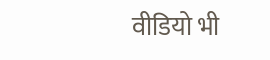वीडियो भी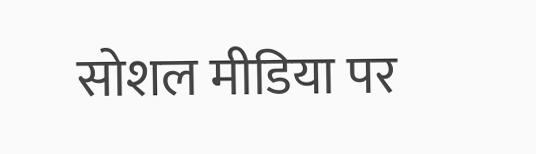सोशल मीडिया पर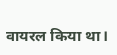वायरल किया था।